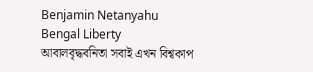Benjamin Netanyahu
Bengal Liberty
আবালবৃদ্ধবনিতা সবাই এখন বিশ্বকাপ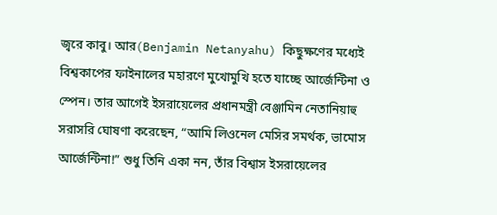জ্বরে কাবু। আর(Benjamin Netanyahu) কিছুক্ষণের মধ্যেই বিশ্বকাপের ফাইনালের মহারণে মুখোমুখি হতে যাচ্ছে আর্জেন্টিনা ও স্পেন। তার আগেই ইসরায়েলের প্রধানমন্ত্রী বেঞ্জামিন নেতানিয়াহু সরাসরি ঘোষণা করেছেন, “আমি লিওনেল মেসির সমর্থক, ভামোস আর্জেন্টিনা!” শুধু তিনি একা নন, তাঁর বিশ্বাস ইসরায়েলের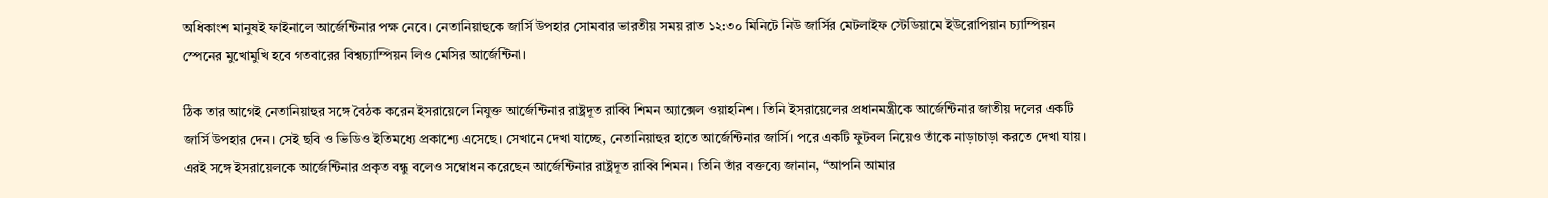অধিকাংশ মানুষই ফাইনালে আর্জেন্টিনার পক্ষ নেবে। নেতানিয়াহুকে জার্সি উপহার সোমবার ভারতীয় সময় রাত ১২:৩০ মিনিটে নিউ জার্সির মেটলাইফ স্টেডিয়ামে ইউরোপিয়ান চ্যাম্পিয়ন স্পেনের মুখোমুখি হবে গতবারের বিশ্বচ্যাম্পিয়ন লিও মেসির আর্জেন্টিনা।

ঠিক তার আগেই নেতানিয়াহুর সঙ্গে বৈঠক করেন ইসরায়েলে নিযুক্ত আর্জেন্টিনার রাষ্ট্রদূত রাব্বি শিমন অ্যাক্সেল ওয়াহনিশ। তিনি ইসরায়েলের প্রধানমন্ত্রীকে আর্জেন্টিনার জাতীয় দলের একটি জার্সি উপহার দেন। সেই ছবি ও ভিডিও ইতিমধ্যে প্রকাশ্যে এসেছে। সেখানে দেখা যাচ্ছে, নেতানিয়াহুর হাতে আর্জেন্টিনার জার্সি। পরে একটি ফুটবল নিয়েও তাঁকে নাড়াচাড়া করতে দেখা যায়।
এরই সঙ্গে ইসরায়েলকে আর্জেন্টিনার প্রকৃত বন্ধু বলেও সম্বোধন করেছেন আর্জেন্টিনার রাষ্ট্রদূত রাব্বি শিমন। তিনি তাঁর বক্তব্যে জানান, “আপনি আমার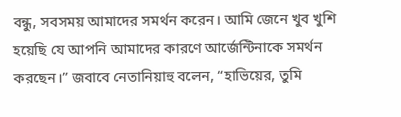বন্ধু, সবসময় আমাদের সমর্থন করেন। আমি জেনে খুব খুশি হয়েছি যে আপনি আমাদের কারণে আর্জেন্টিনাকে সমর্থন করছেন।” জবাবে নেতানিয়াহু বলেন, “হাভিয়ের, তুমি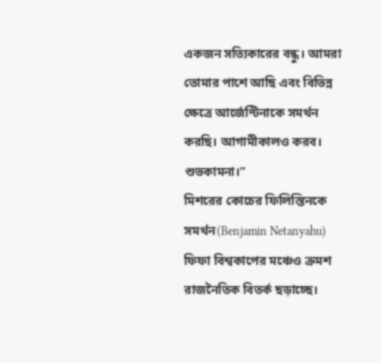একজন সত্যিকারের বন্ধু। আমরা তোমার পাশে আছি এবং বিভিন্ন ক্ষেত্রে আর্জেন্টিনাকে সমর্থন করছি। আগামীকালও করব। শুভকামনা।”
মিশরের কোচের ফিলিস্তিনকে সমর্থন(Benjamin Netanyahu)
ফিফা বিশ্বকাপের মঞ্চেও ক্রমশ রাজনৈতিক বিতর্ক ছড়াচ্ছে।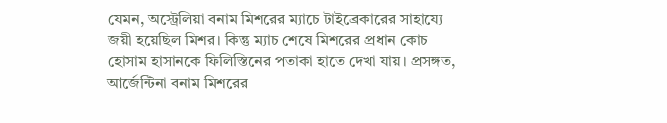যেমন, অস্ট্রেলিয়া বনাম মিশরের ম্যাচে টাইব্রেকারের সাহায্যে জয়ী হয়েছিল মিশর। কিন্তু ম্যাচ শেষে মিশরের প্রধান কোচ হোসাম হাসানকে ফিলিস্তিনের পতাকা হাতে দেখা যায়। প্রসঙ্গত, আর্জেন্টিনা বনাম মিশরের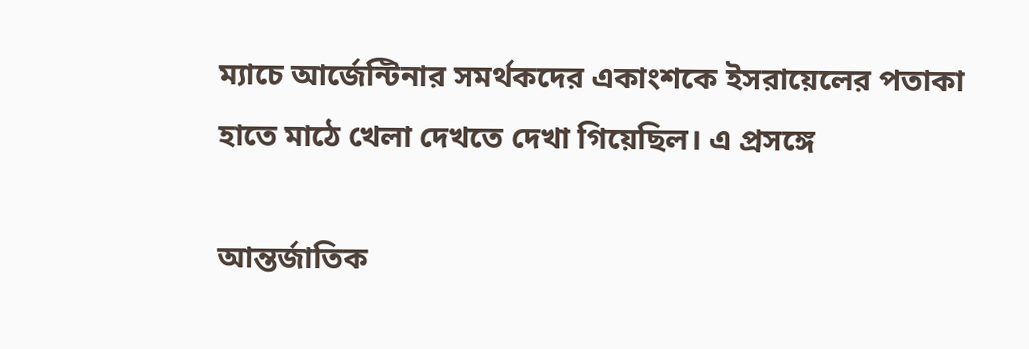ম্যাচে আর্জেন্টিনার সমর্থকদের একাংশকে ইসরায়েলের পতাকা হাতে মাঠে খেলা দেখতে দেখা গিয়েছিল। এ প্রসঙ্গে

আন্তর্জাতিক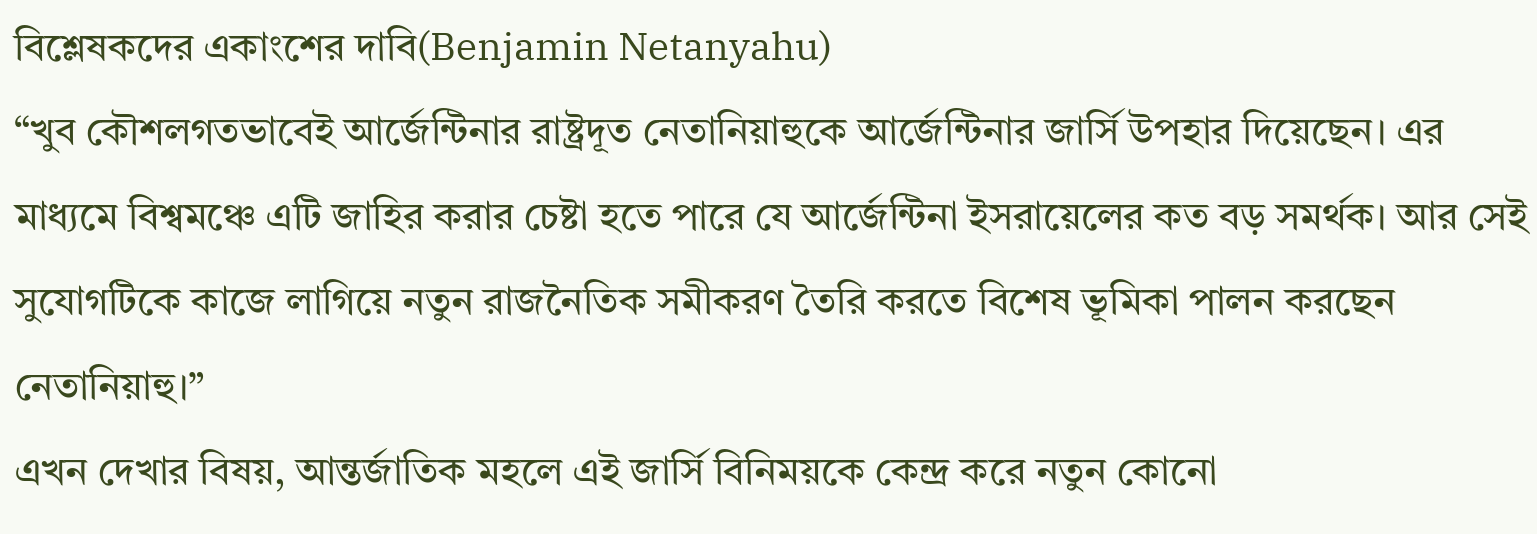বিশ্লেষকদের একাংশের দাবি(Benjamin Netanyahu)
“খুব কৌশলগতভাবেই আর্জেন্টিনার রাষ্ট্রদূত নেতানিয়াহুকে আর্জেন্টিনার জার্সি উপহার দিয়েছেন। এর মাধ্যমে বিশ্বমঞ্চে এটি জাহির করার চেষ্টা হতে পারে যে আর্জেন্টিনা ইসরায়েলের কত বড় সমর্থক। আর সেই সুযোগটিকে কাজে লাগিয়ে নতুন রাজনৈতিক সমীকরণ তৈরি করতে বিশেষ ভূমিকা পালন করছেন নেতানিয়াহু।”
এখন দেখার বিষয়, আন্তর্জাতিক মহলে এই জার্সি বিনিময়কে কেন্দ্র করে নতুন কোনো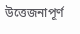উত্তেজনাপূর্ণ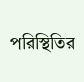পরিস্থিতির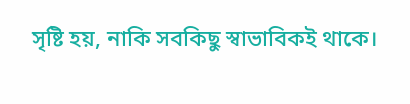সৃষ্টি হয়, নাকি সবকিছু স্বাভাবিকই থাকে।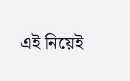এই নিয়েই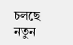চলছে নতুন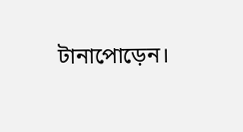টানাপোড়েন।